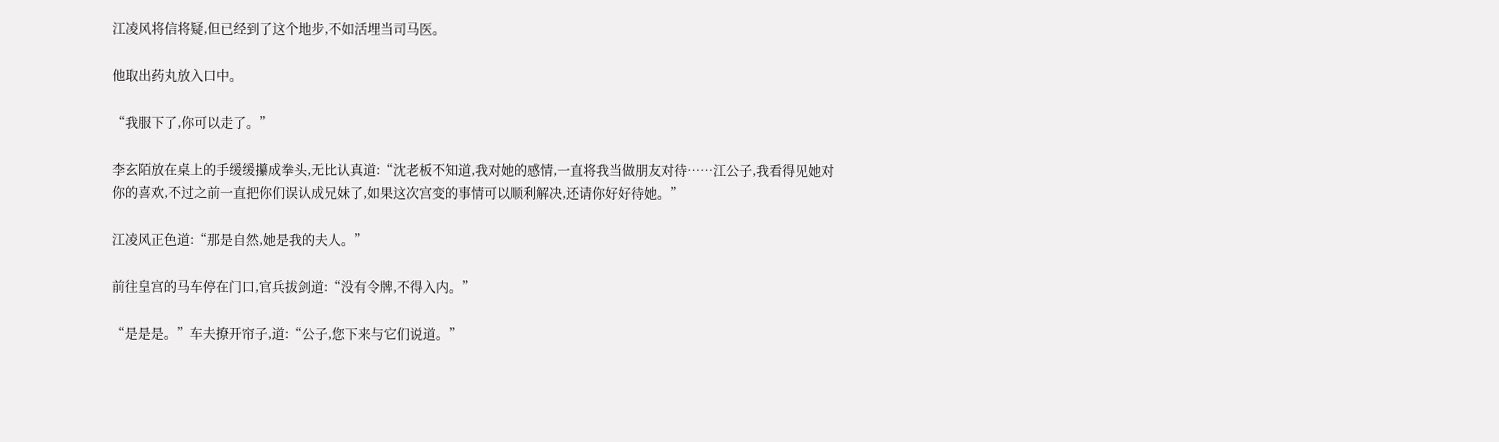江凌风将信将疑,但已经到了这个地步,不如活埋当司马医。

他取出药丸放入口中。

“我服下了,你可以走了。”

李玄陌放在桌上的手缓缓攥成拳头,无比认真道:“沈老板不知道,我对她的感情,一直将我当做朋友对待……江公子,我看得见她对你的喜欢,不过之前一直把你们误认成兄妹了,如果这次宫变的事情可以顺利解决,还请你好好待她。”

江凌风正色道:“那是自然,她是我的夫人。”

前往皇宫的马车停在门口,官兵拔剑道:“没有令牌,不得入内。”

“是是是。”车夫撩开帘子,道:“公子,您下来与它们说道。”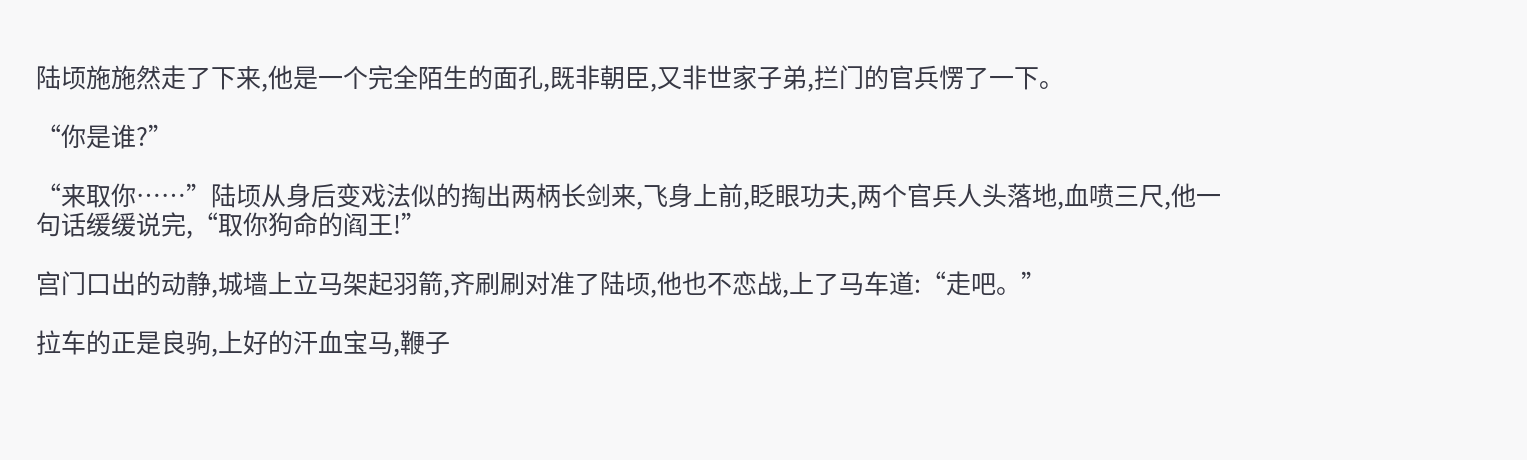陆顷施施然走了下来,他是一个完全陌生的面孔,既非朝臣,又非世家子弟,拦门的官兵愣了一下。

“你是谁?”

“来取你……”陆顷从身后变戏法似的掏出两柄长剑来,飞身上前,眨眼功夫,两个官兵人头落地,血喷三尺,他一句话缓缓说完,“取你狗命的阎王!”

宫门口出的动静,城墙上立马架起羽箭,齐刷刷对准了陆顷,他也不恋战,上了马车道:“走吧。”

拉车的正是良驹,上好的汗血宝马,鞭子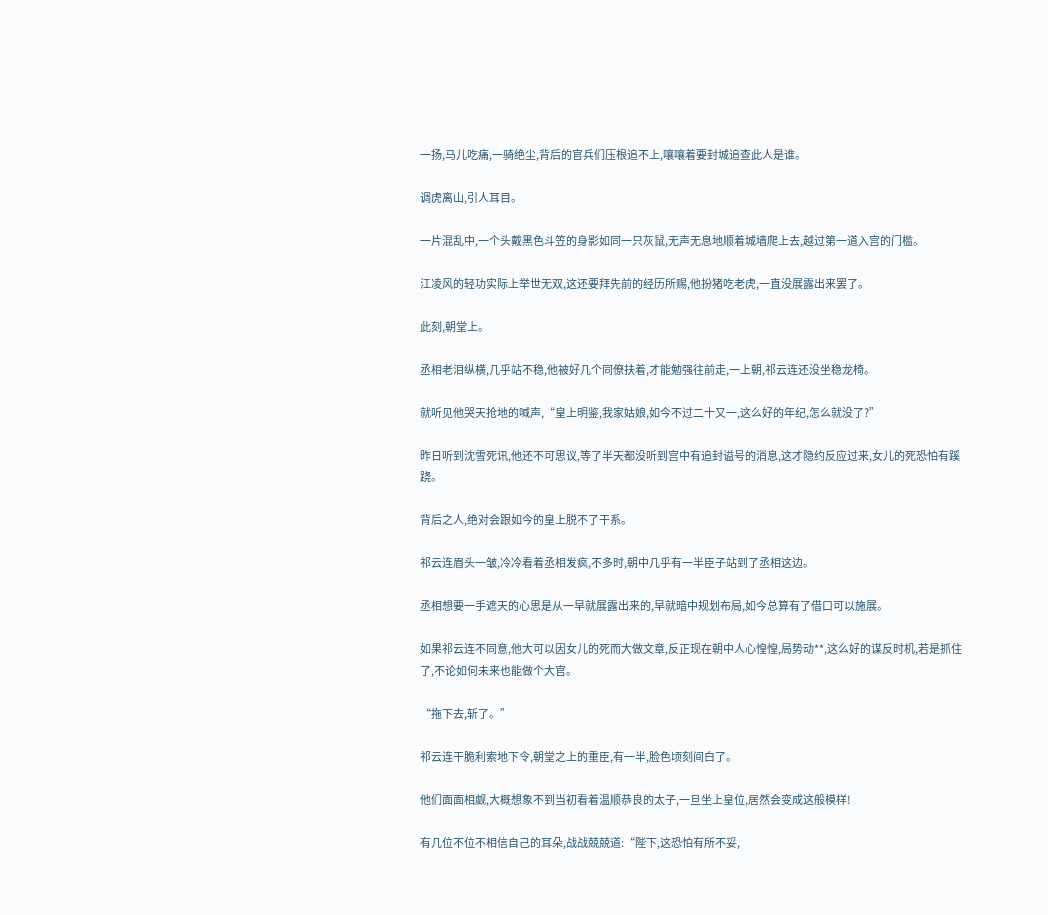一扬,马儿吃痛,一骑绝尘,背后的官兵们压根追不上,嚷嚷着要封城追查此人是谁。

调虎离山,引人耳目。

一片混乱中,一个头戴黑色斗笠的身影如同一只灰鼠,无声无息地顺着城墙爬上去,越过第一道入宫的门槛。

江凌风的轻功实际上举世无双,这还要拜先前的经历所赐,他扮猪吃老虎,一直没展露出来罢了。

此刻,朝堂上。

丞相老泪纵横,几乎站不稳,他被好几个同僚扶着,才能勉强往前走,一上朝,祁云连还没坐稳龙椅。

就听见他哭天抢地的喊声,“皇上明鉴,我家姑娘,如今不过二十又一,这么好的年纪,怎么就没了?”

昨日听到沈雪死讯,他还不可思议,等了半天都没听到宫中有追封谥号的消息,这才隐约反应过来,女儿的死恐怕有蹊跷。

背后之人,绝对会跟如今的皇上脱不了干系。

祁云连眉头一皱,冷冷看着丞相发疯,不多时,朝中几乎有一半臣子站到了丞相这边。

丞相想要一手遮天的心思是从一早就展露出来的,早就暗中规划布局,如今总算有了借口可以施展。

如果祁云连不同意,他大可以因女儿的死而大做文章,反正现在朝中人心惶惶,局势动**,这么好的谋反时机,若是抓住了,不论如何未来也能做个大官。

“拖下去,斩了。”

祁云连干脆利索地下令,朝堂之上的重臣,有一半,脸色顷刻间白了。

他们面面相觑,大概想象不到当初看着温顺恭良的太子,一旦坐上皇位,居然会变成这般模样!

有几位不位不相信自己的耳朵,战战兢兢道:“陛下,这恐怕有所不妥,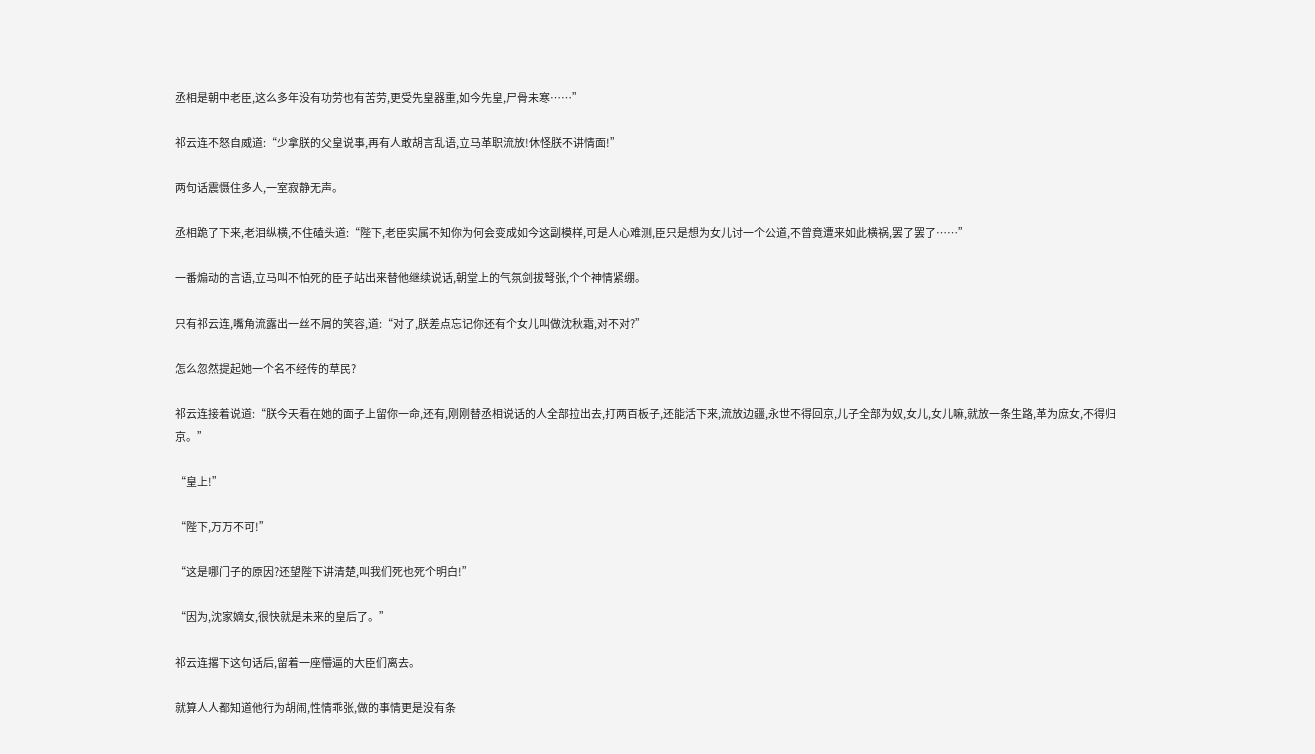丞相是朝中老臣,这么多年没有功劳也有苦劳,更受先皇器重,如今先皇,尸骨未寒……”

祁云连不怒自威道:“少拿朕的父皇说事,再有人敢胡言乱语,立马革职流放!休怪朕不讲情面!”

两句话震慑住多人,一室寂静无声。

丞相跪了下来,老泪纵横,不住磕头道:“陛下,老臣实属不知你为何会变成如今这副模样,可是人心难测,臣只是想为女儿讨一个公道,不曾竟遭来如此横祸,罢了罢了……”

一番煽动的言语,立马叫不怕死的臣子站出来替他继续说话,朝堂上的气氛剑拔弩张,个个神情紧绷。

只有祁云连,嘴角流露出一丝不屑的笑容,道:“对了,朕差点忘记你还有个女儿叫做沈秋霜,对不对?”

怎么忽然提起她一个名不经传的草民?

祁云连接着说道:“朕今天看在她的面子上留你一命,还有,刚刚替丞相说话的人全部拉出去,打两百板子,还能活下来,流放边疆,永世不得回京,儿子全部为奴,女儿,女儿嘛,就放一条生路,革为庶女,不得归京。”

“皇上!”

“陛下,万万不可!”

“这是哪门子的原因?还望陛下讲清楚,叫我们死也死个明白!”

“因为,沈家嫡女,很快就是未来的皇后了。”

祁云连撂下这句话后,留着一座懵逼的大臣们离去。

就算人人都知道他行为胡闹,性情乖张,做的事情更是没有条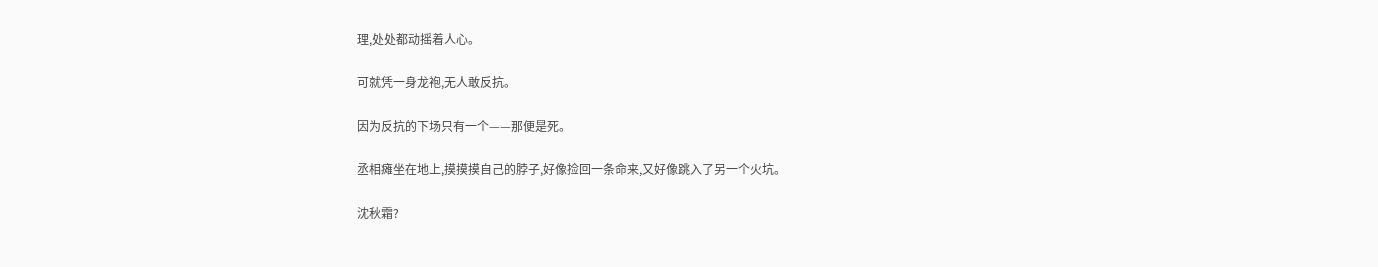理,处处都动摇着人心。

可就凭一身龙袍,无人敢反抗。

因为反抗的下场只有一个——那便是死。

丞相瘫坐在地上,摸摸摸自己的脖子,好像捡回一条命来,又好像跳入了另一个火坑。

沈秋霜?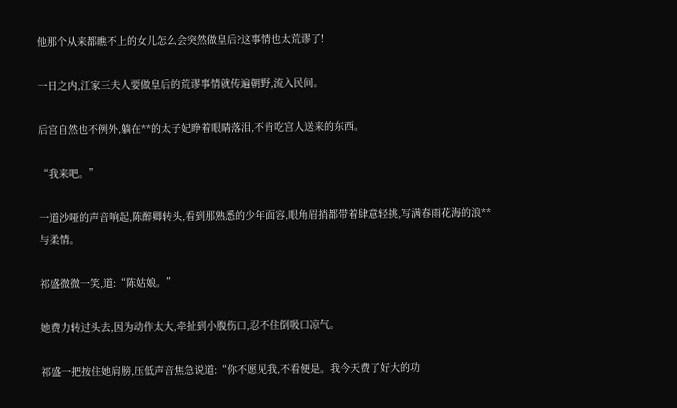他那个从来都瞧不上的女儿怎么会突然做皇后?这事情也太荒谬了!

一日之内,江家三夫人要做皇后的荒谬事情就传遍朝野,流入民间。

后宫自然也不例外,躺在**的太子妃睁着眼睛落泪,不肯吃宫人送来的东西。

“我来吧。”

一道沙哑的声音响起,陈醉卿转头,看到那熟悉的少年面容,眼角眉捎都带着肆意轻挑,写满春雨花海的浪**与柔情。

祁盛微微一笑,道:“陈姑娘。”

她费力转过头去,因为动作太大,牵扯到小腹伤口,忍不住倒吸口凉气。

祁盛一把按住她肩膀,压低声音焦急说道:“你不愿见我,不看便是。我今天费了好大的功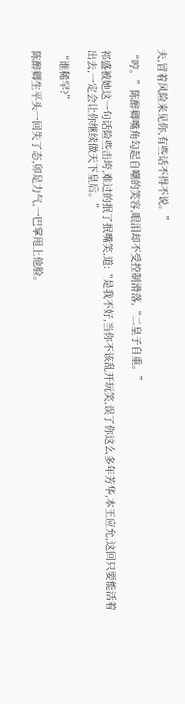夫,冒着风险来见你,有些话不得不说。”

“哼。”陈醉卿嘴角勾起自嘲的笑容,眼泪却不受控制滑落,“二皇子自重。”

祁盛被她这一句话险些击垮,难过的抿了抿嘴笑,道:“是我不好,当你不该乱开玩笑,误了你这么多年芳华,本王应允,这回只要能活着出去,一定会让你继续做天下皇后。”

“谁稀罕?”

陈醉卿生平头一回失了态,卯足力气,一巴掌甩上他脸。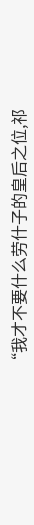“我才不要什么劳什子的皇后之位,祁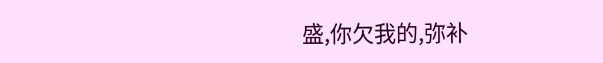盛,你欠我的,弥补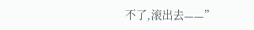不了,滚出去——”